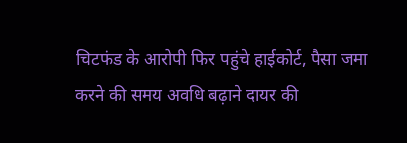चिटफंड के आरोपी फिर पहुंचे हाईकोर्ट, पैसा जमा करने की समय अवधि बढ़ाने दायर की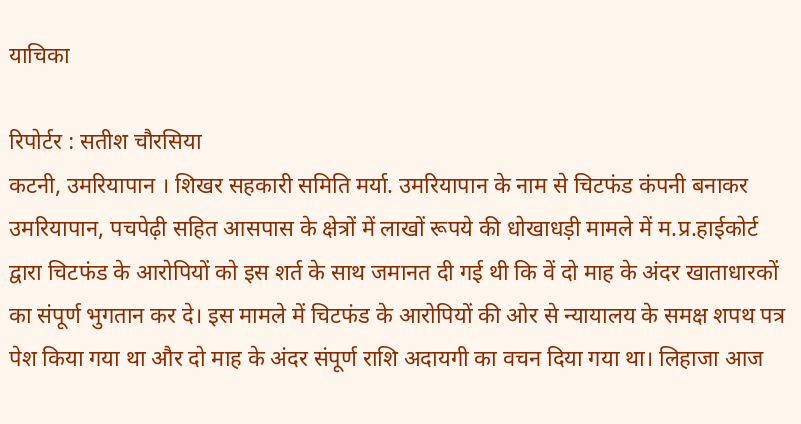याचिका

रिपोर्टर : सतीश चौरसिया
कटनी, उमरियापान । शिखर सहकारी समिति मर्या. उमरियापान के नाम से चिटफंड कंपनी बनाकर उमरियापान, पचपेढ़ी सहित आसपास के क्षेत्रों में लाखों रूपये की धोखाधड़ी मामले में म.प्र.हाईकोर्ट द्वारा चिटफंड के आरोपियों को इस शर्त के साथ जमानत दी गई थी कि वें दो माह के अंदर खाताधारकों का संपूर्ण भुगतान कर दे। इस मामले में चिटफंड के आरोपियों की ओर से न्यायालय के समक्ष शपथ पत्र पेश किया गया था और दो माह के अंदर संपूर्ण राशि अदायगी का वचन दिया गया था। लिहाजा आज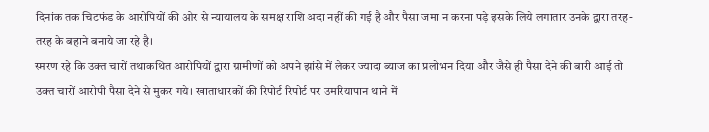दिनांक तक चिटफंड के आरोपियों की ओर से न्यायालय के समक्ष राशि अदा नहीं की गई है और पैसा जमा न करना पड़े इसके लिये लगातार उनके द्वारा तरह-तरह के बहाने बनाये जा रहे है।
स्मरण रहे कि उक्त चारों तथाकथित आरोपियों द्वारा ग्रामीणों को अपने झांसे में लेकर ज्यादा ब्याज का प्रलोभन दिया और जैसे ही पैसा देने की बारी आई तो उक्त चारों आरोपी पैसा देने से मुकर गये। खाताधारकों की रिपोर्ट रिपोर्ट पर उमरियापान थाने में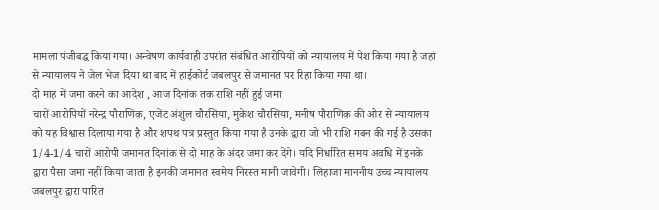मामला पंजीबद्ध किया गया। अन्वेषण कार्यवाही उपरांत संबंधित आरोपियों को न्यायालय में पेश किया गया है जहां से न्यायालय ने जेल भेज दिया था बाद में हाईकोर्ट जबलपुर से जमानत पर रिहा किया गया था।
दो माह में जमा करने का आदेश , आज दिनांक तक राशि नहीं हुई जमा
चारों आरोपियों नरेन्द्र पौराणिक, एजेंट अंशुल चौरसिया, मुकेश चौरसिया, मनीष पौराणिक की ओर से न्यायालय को यह विश्वास दिलाया गया है और शपथ पत्र प्रस्तुत किया गया है उनके द्वारा जो भी राशि गबन की गई है उसका 1/4-1/4 चारों आरोपी जमानत दिनांक से दो माह के अंदर जमा कर देंगे। यदि निर्धारित समय अवधि में इनके द्वारा पैसा जमा नहीं किया जाता है इनकी जमानत स्वमेय निरस्त मानी जावेगी। लिहाजा माननीय उच्च न्यायालय जबलपुर द्वारा पारित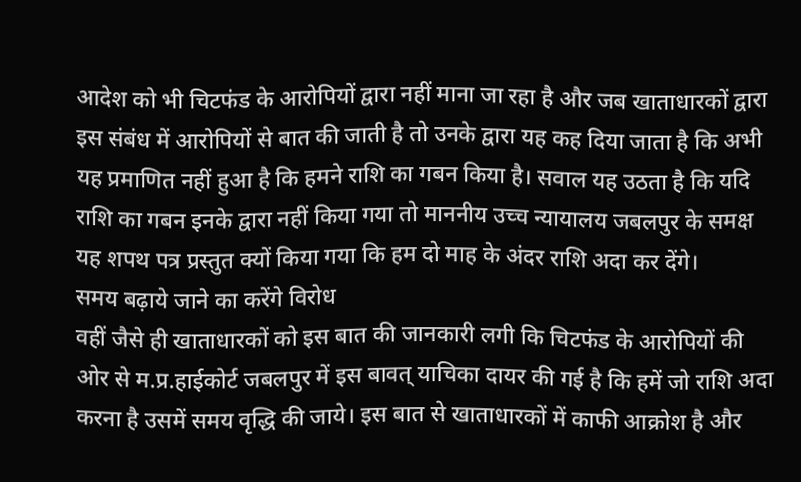आदेश को भी चिटफंड के आरोपियों द्वारा नहीं माना जा रहा है और जब खाताधारकों द्वारा इस संबंध में आरोपियों से बात की जाती है तो उनके द्वारा यह कह दिया जाता है कि अभी यह प्रमाणित नहीं हुआ है कि हमने राशि का गबन किया है। सवाल यह उठता है कि यदि राशि का गबन इनके द्वारा नहीं किया गया तो माननीय उच्च न्यायालय जबलपुर के समक्ष यह शपथ पत्र प्रस्तुत क्यों किया गया कि हम दो माह के अंदर राशि अदा कर देंगे।
समय बढ़ाये जाने का करेंगे विरोध
वहीं जैसे ही खाताधारकों को इस बात की जानकारी लगी कि चिटफंड के आरोपियों की ओर से म.प्र.हाईकोर्ट जबलपुर में इस बावत् याचिका दायर की गई है कि हमें जो राशि अदा करना है उसमें समय वृद्धि की जाये। इस बात से खाताधारकों में काफी आक्रोश है और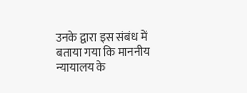उनके द्वारा इस संबंध में बताया गया कि माननीय न्यायालय के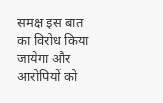समक्ष इस बात का विरोध किया जायेगा और आरोपियों को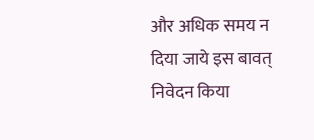और अधिक समय न दिया जाये इस बावत् निवेदन किया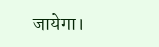जायेगा।